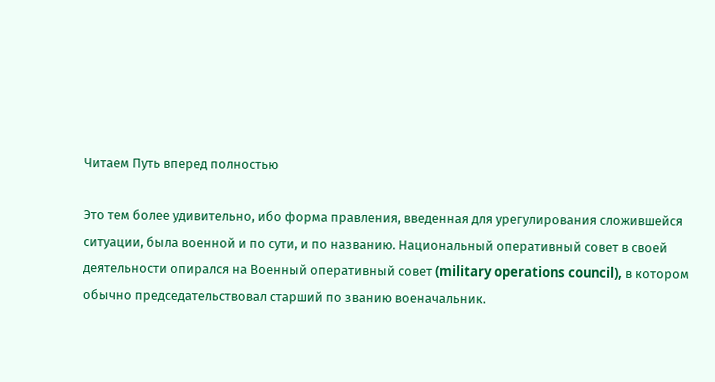Читаем Путь вперед полностью

Это тем более удивительно, ибо форма правления, введенная для урегулирования сложившейся ситуации, была военной и по сути, и по названию. Национальный оперативный совет в своей деятельности опирался на Военный оперативный совет (military operations council), в котором обычно председательствовал старший по званию военачальник.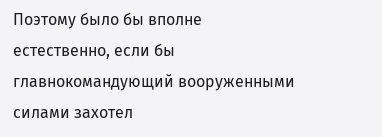Поэтому было бы вполне естественно, если бы главнокомандующий вооруженными силами захотел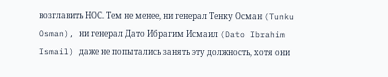возглавить НОС. Тем не менее, ни генерал Тенку Осман (Tunku Osman), ни генерал Дато Ибрагим Исмаил (Dato Ibrahim Ismail) даже не попытались занять эту должность, хотя они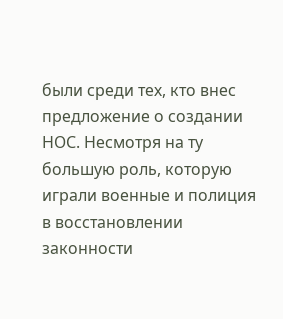были среди тех, кто внес предложение о создании НОС. Несмотря на ту большую роль, которую играли военные и полиция в восстановлении законности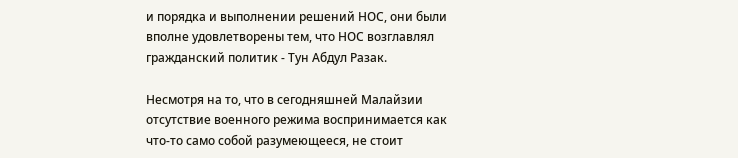и порядка и выполнении решений НОС, они были вполне удовлетворены тем, что НОС возглавлял гражданский политик - Тун Абдул Разак.

Несмотря на то, что в сегодняшней Малайзии отсутствие военного режима воспринимается как что-то само собой разумеющееся, не стоит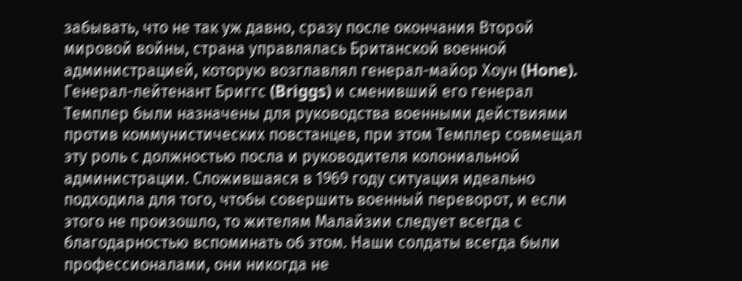забывать, что не так уж давно, сразу после окончания Второй мировой войны, страна управлялась Британской военной администрацией, которую возглавлял генерал-майор Хоун (Hone). Генерал-лейтенант Бриггс (Briggs) и сменивший его генерал Темплер были назначены для руководства военными действиями против коммунистических повстанцев, при этом Темплер совмещал эту роль с должностью посла и руководителя колониальной администрации. Сложившаяся в 1969 году ситуация идеально подходила для того, чтобы совершить военный переворот, и если этого не произошло, то жителям Малайзии следует всегда с благодарностью вспоминать об этом. Наши солдаты всегда были профессионалами, они никогда не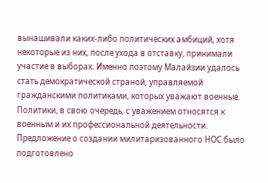вынашивали каких-либо политических амбиций, хотя некоторые из них, после ухода в отставку, принимали участие в выборах. Именно поэтому Малайзии удалось стать демократической страной, управляемой гражданскими политиками, которых уважают военные. Политики, в свою очередь, с уважением относятся к военным и их профессиональной деятельности. Предложение о создании милитаризованного НОС было подготовлено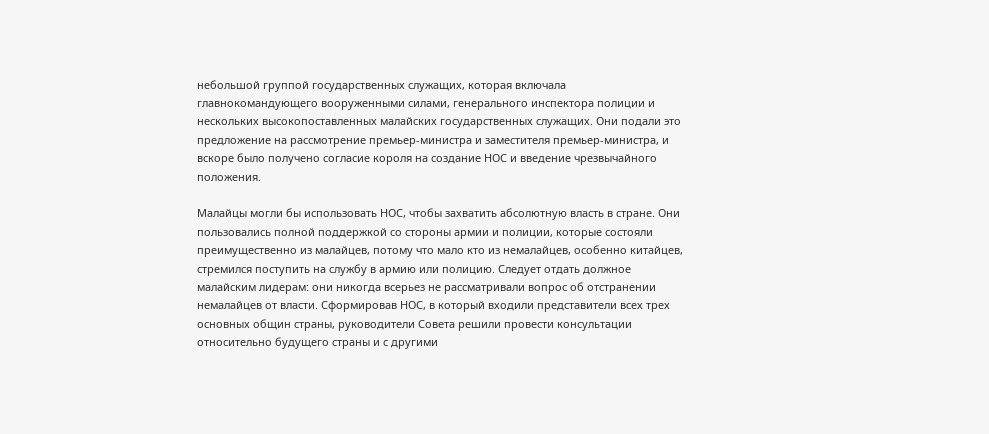небольшой группой государственных служащих, которая включала главнокомандующего вооруженными силами, генерального инспектора полиции и нескольких высокопоставленных малайских государственных служащих. Они подали это предложение на рассмотрение премьер-министра и заместителя премьер-министра, и вскоре было получено согласие короля на создание НОС и введение чрезвычайного положения.

Малайцы могли бы использовать НОС, чтобы захватить абсолютную власть в стране. Они пользовались полной поддержкой со стороны армии и полиции, которые состояли преимущественно из малайцев, потому что мало кто из немалайцев, особенно китайцев, стремился поступить на службу в армию или полицию. Следует отдать должное малайским лидерам: они никогда всерьез не рассматривали вопрос об отстранении немалайцев от власти. Сформировав НОС, в который входили представители всех трех основных общин страны, руководители Совета решили провести консультации относительно будущего страны и с другими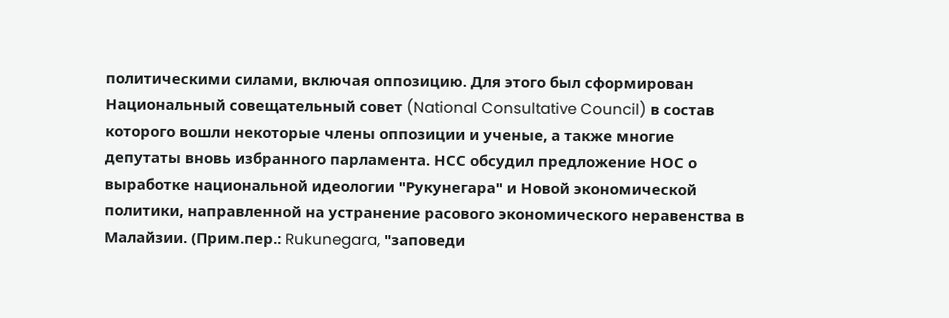политическими силами, включая оппозицию. Для этого был сформирован Национальный совещательный совет (National Consultative Council) в состав которого вошли некоторые члены оппозиции и ученые, а также многие депутаты вновь избранного парламента. НСС обсудил предложение НОС о выработке национальной идеологии "Рукунегара" и Новой экономической политики, направленной на устранение расового экономического неравенства в Малайзии. (Прим.пер.: Rukunegara, "заповеди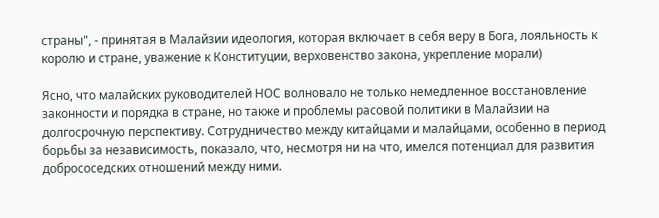страны", - принятая в Малайзии идеология, которая включает в себя веру в Бога, лояльность к королю и стране, уважение к Конституции, верховенство закона, укрепление морали)

Ясно, что малайских руководителей НОС волновало не только немедленное восстановление законности и порядка в стране, но также и проблемы расовой политики в Малайзии на долгосрочную перспективу. Сотрудничество между китайцами и малайцами, особенно в период борьбы за независимость, показало, что, несмотря ни на что, имелся потенциал для развития добрососедских отношений между ними.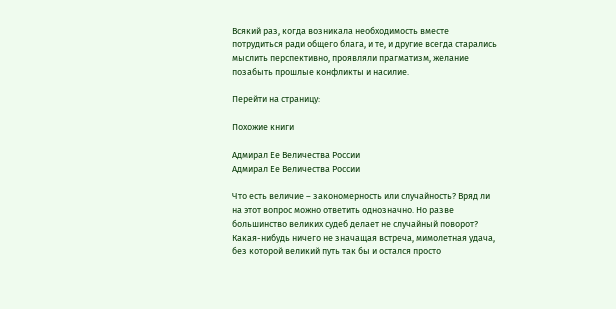Всякий раз, когда возникала необходимость вместе потрудиться ради общего блага, и те, и другие всегда старались мыслить перспективно, проявляли прагматизм, желание позабыть прошлые конфликты и насилие.

Перейти на страницу:

Похожие книги

Адмирал Ее Величества России
Адмирал Ее Величества России

Что есть величие – закономерность или случайность? Вряд ли на этот вопрос можно ответить однозначно. Но разве большинство великих судеб делает не случайный поворот? Какая-нибудь ничего не значащая встреча, мимолетная удача, без которой великий путь так бы и остался просто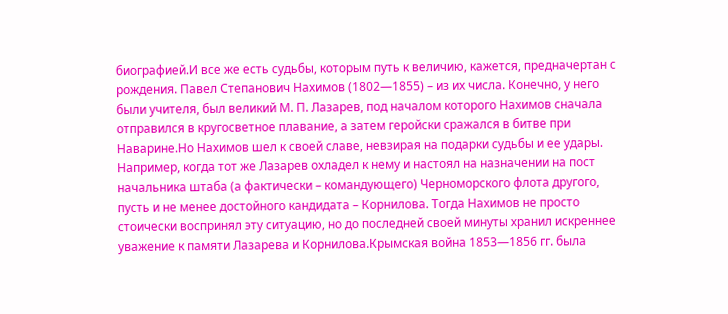биографией.И все же есть судьбы, которым путь к величию, кажется, предначертан с рождения. Павел Степанович Нахимов (1802—1855) – из их числа. Конечно, у него были учителя, был великий М. П. Лазарев, под началом которого Нахимов сначала отправился в кругосветное плавание, а затем геройски сражался в битве при Наварине.Но Нахимов шел к своей славе, невзирая на подарки судьбы и ее удары. Например, когда тот же Лазарев охладел к нему и настоял на назначении на пост начальника штаба (а фактически – командующего) Черноморского флота другого, пусть и не менее достойного кандидата – Корнилова. Тогда Нахимов не просто стоически воспринял эту ситуацию, но до последней своей минуты хранил искреннее уважение к памяти Лазарева и Корнилова.Крымская война 1853—1856 гг. была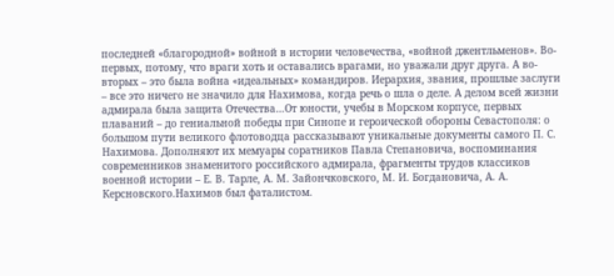последней «благородной» войной в истории человечества, «войной джентльменов». Во-первых, потому, что враги хоть и оставались врагами, но уважали друг друга. А во-вторых – это была война «идеальных» командиров. Иерархия, звания, прошлые заслуги – все это ничего не значило для Нахимова, когда речь о шла о деле. А делом всей жизни адмирала была защита Отечества…От юности, учебы в Морском корпусе, первых плаваний – до гениальной победы при Синопе и героической обороны Севастополя: о большом пути великого флотоводца рассказывают уникальные документы самого П. С. Нахимова. Дополняют их мемуары соратников Павла Степановича, воспоминания современников знаменитого российского адмирала, фрагменты трудов классиков военной истории – Е. В. Тарле, А. М. Зайончковского, М. И. Богдановича, А. А. Керсновского.Нахимов был фаталистом.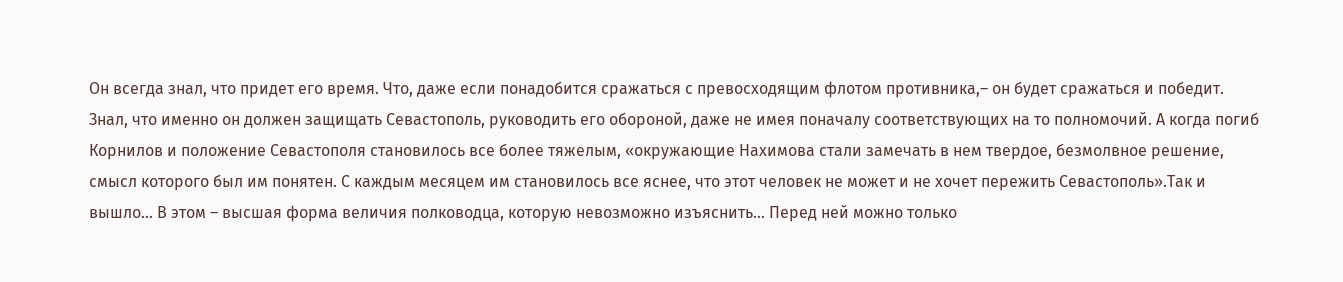Он всегда знал, что придет его время. Что, даже если понадобится сражаться с превосходящим флотом противника,– он будет сражаться и победит. Знал, что именно он должен защищать Севастополь, руководить его обороной, даже не имея поначалу соответствующих на то полномочий. А когда погиб Корнилов и положение Севастополя становилось все более тяжелым, «окружающие Нахимова стали замечать в нем твердое, безмолвное решение, смысл которого был им понятен. С каждым месяцем им становилось все яснее, что этот человек не может и не хочет пережить Севастополь».Так и вышло… В этом – высшая форма величия полководца, которую невозможно изъяснить… Перед ней можно только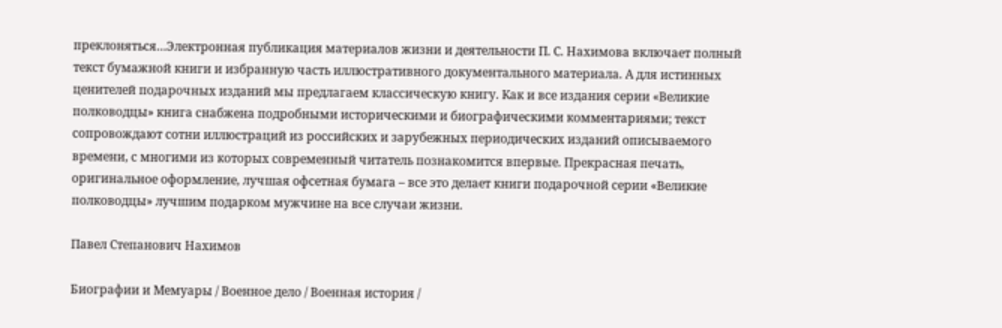преклоняться…Электронная публикация материалов жизни и деятельности П. С. Нахимова включает полный текст бумажной книги и избранную часть иллюстративного документального материала. А для истинных ценителей подарочных изданий мы предлагаем классическую книгу. Как и все издания серии «Великие полководцы» книга снабжена подробными историческими и биографическими комментариями; текст сопровождают сотни иллюстраций из российских и зарубежных периодических изданий описываемого времени, с многими из которых современный читатель познакомится впервые. Прекрасная печать, оригинальное оформление, лучшая офсетная бумага – все это делает книги подарочной серии «Великие полководцы» лучшим подарком мужчине на все случаи жизни.

Павел Степанович Нахимов

Биографии и Мемуары / Военное дело / Военная история /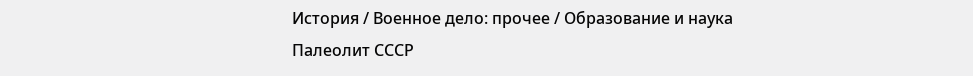История / Военное дело: прочее / Образование и наука
Палеолит СССР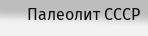Палеолит СССР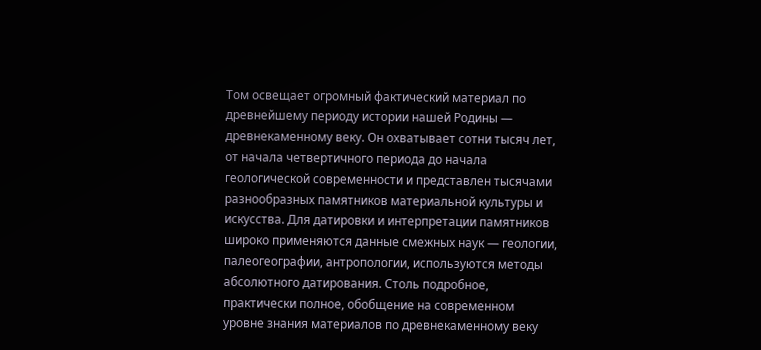Том освещает огромный фактический материал по древнейшему периоду истории нашей Родины — древнекаменному веку. Он охватывает сотни тысяч лет, от начала четвертичного периода до начала геологической современности и представлен тысячами разнообразных памятников материальной культуры и искусства. Для датировки и интерпретации памятников широко применяются данные смежных наук — геологии, палеогеографии, антропологии, используются методы абсолютного датирования. Столь подробное, практически полное, обобщение на современном уровне знания материалов по древнекаменному веку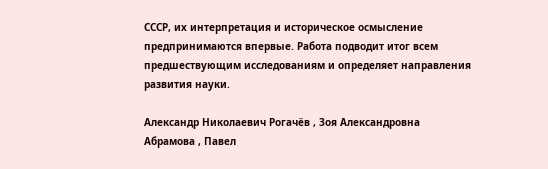СССР, их интерпретация и историческое осмысление предпринимаются впервые. Работа подводит итог всем предшествующим исследованиям и определяет направления развития науки.

Александр Николаевич Рогачёв , Зоя Александровна Абрамова , Павел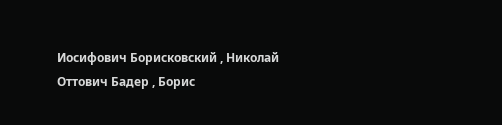Иосифович Борисковский , Николай Оттович Бадер , Борис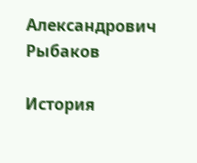Александрович Рыбаков

История